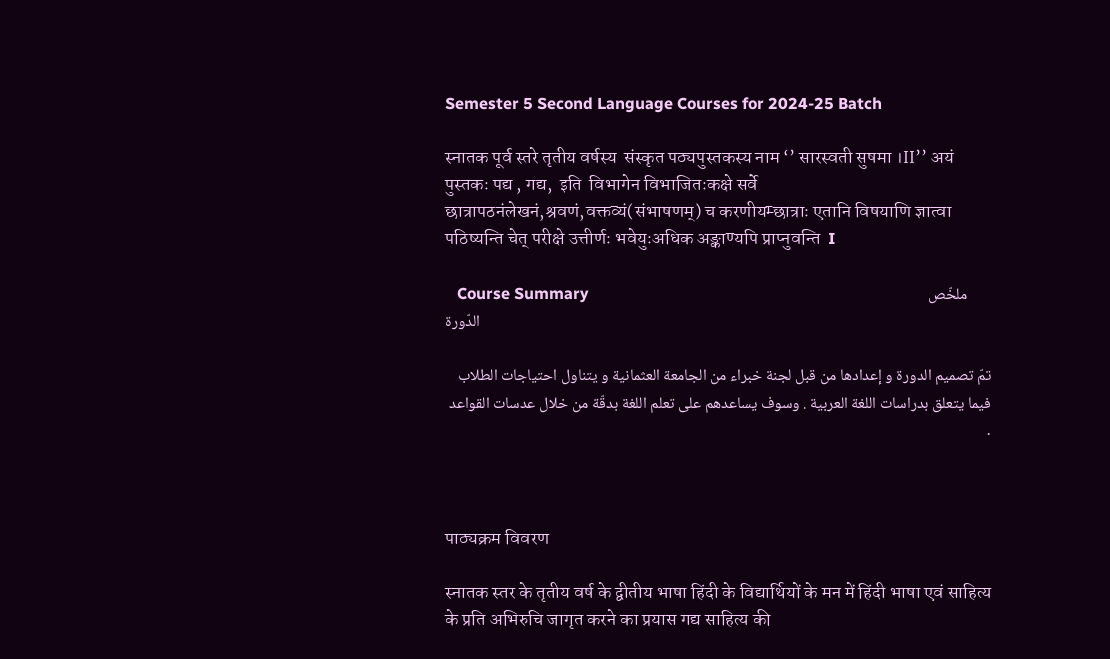Semester 5 Second Language Courses for 2024-25 Batch

स्नातक पूर्व स्तरे तृतीय वर्षस्य  संस्कृत पठ्यपुस्तकस्य नाम ‘’ सारस्वती सुषमा ।II’’ अयं पुस्तकः पद्य , गद्य,  इति  विभागेन विभाजितःकक्षे सर्वे छात्रापठनंलेखनं,श्रवणं,वक्तव्यं(संभाषणम्) च करणीयम्छात्राः एतानि विषयाणि ज्ञात्वा पठिष्यन्ति चेत् परीक्षे उत्तीर्णः भवेयुःअधिक अङ्काण्यपि प्राप्नुवन्ति  I

   Course Summary                                                                                     ملخّص الدّورة

تمّ تصميم الدورة و إعدادها من قبل لجنة خبراء من الجامعة العثمانية و يتناول احتياجات الطلاب فيما يتعلق بدراسات اللغة العربية . وسوف يساعدهم على تعلم اللغة بدقّة من خلال عدسات القواعد .



पाठ्यक्रम विवरण

स्नातक स्तर के तृतीय वर्ष के द्वीतीय भाषा हिंदी के विद्यार्थियों के मन में हिंदी भाषा एवं साहित्य के प्रति अभिरुचि जागृत करने का प्रयास गद्य साहित्य की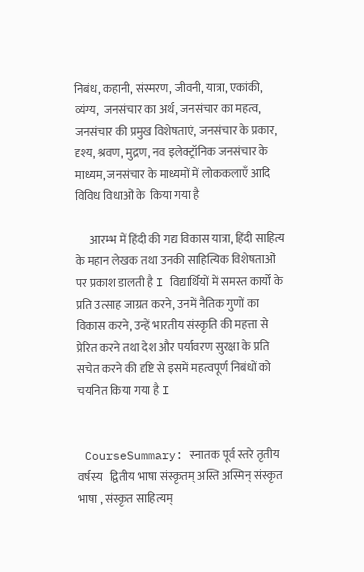निबंध, कहानी, संस्मरण, जीवनी, यात्रा, एकांकी, व्यंग्य,  जनसंचार का अर्थ, जनसंचार का महत्व, जनसंचार की प्रमुख विशेषताएं, जनसंचार के प्रकार, दृश्य, श्रवण, मुद्रण, नव इलेक्ट्रॉनिक जनसंचार के माध्यम, जनसंचार के माध्यमों में लोककलाएँ आदि विविध विधाओं के  किया गया है

      आरम्भ में हिंदी की गद्य विकास यात्रा, हिंदी साहित्य के महान लेखक तथा उनकी साहित्यिक विशेषताओं पर प्रकाश डालती है I विद्यार्थियों में समस्त कार्यों के प्रति उत्साह जाग्रत करने, उनमें नैतिक गुणों का विकास करने, उन्हें भारतीय संस्कृति की महत्ता से प्रेरित करने तथा देश और पर्यावरण सुरक्षा के प्रति सचेत करने की दृष्टि से इसमें महत्वपूर्ण निबंधों को चयनित किया गया है I


 CourseSummary: स्नातक पूर्व स्तरे तृतीय   वर्षस्य   द्वितीय भाषा संस्कृतम् अस्ति अस्मिन् संस्कृत भाषा , संस्कृत साहित्यम्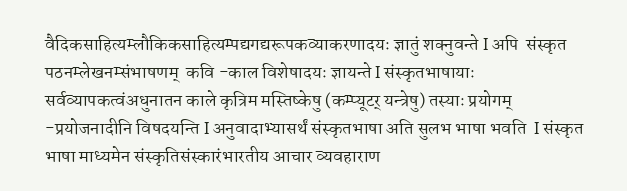वैदिकसाहित्यम्लौकिकसाहित्यम्पद्यगद्यरूपकव्याकरणादयः ज्ञातुं शक्नुवन्ते I अपि  संस्कृत पठनम्लेखनम्संभाषणम्  कवि -काल विशेषादयः ज्ञायन्ते I संस्कृतभाषायाः सर्वव्यापकत्वंअधुनातन काले कृत्रिम मस्तिष्केषु (कम्प्यूटर् यन्त्रेषु) तस्याः प्रयोगम् -प्रयोजनादीनि विषदयन्ति I अनुवादाभ्यासर्थं संस्कृतभाषा अति सुलभ भाषा भवति  I संस्कृत भाषा माध्यमेन संस्कृतिसंस्कारंभारतीय आचार व्यवहाराण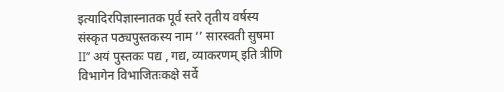इत्यादिरपिज्ञास्नातक पूर्व स्तरे तृतीय वर्षस्य संस्कृत पठ्यपुस्तकस्य नाम ‘’ सारस्वती सुषमा II’’ अयं पुस्तकः पद्य , गद्य, व्याकरणम् इति त्रीणि विभागेन विभाजितःकक्षे सर्वे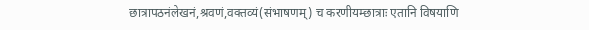छात्रापठनंलेखनं,श्रवणं,वक्तव्यं(संभाषणम्) च करणीयम्छात्राः एतानि विषयाणि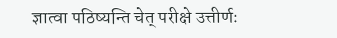ज्ञात्वा पठिष्यन्ति चेत् परीक्षे उत्तीर्णः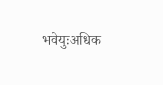भवेयुःअधिक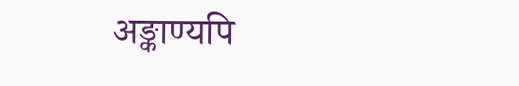अङ्काण्यपि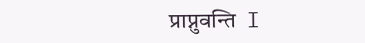प्राप्नुवन्ति  I